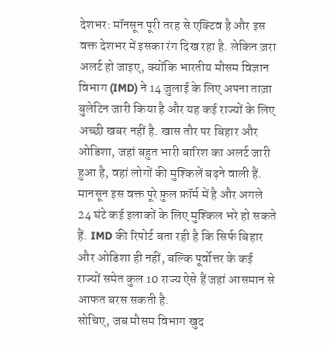देशभर: मॉनसून पूरी तरह से एक्टिव है और इस वक्त देशभर में इसका रंग दिख रहा है. लेकिन ज़रा अलर्ट हो जाइए, क्योंकि भारतीय मौसम विज्ञान विभाग (IMD) ने 14 जुलाई के लिए अपना ताज़ा बुलेटिन जारी किया है और यह कई राज्यों के लिए अच्छी खबर नहीं है. खास तौर पर बिहार और ओडिशा, जहां बहुत भारी बारिश का अलर्ट जारी हुआ है, वहां लोगों की मुश्किलें बढ़ने वाली हैं.
मानसून इस वक्त पूरे फ़ुल फ़ॉर्म में है और अगले 24 घंटे कई इलाकों के लिए मुश्किल भरे हो सकते हैं. IMD की रिपोर्ट बता रही है कि सिर्फ बिहार और ओडिशा ही नहीं, बल्कि पूर्वोत्तर के कई राज्यों समेत कुल 10 राज्य ऐसे हैं जहां आसमान से आफत बरस सकती है.
सोचिए, जब मौसम विभाग खुद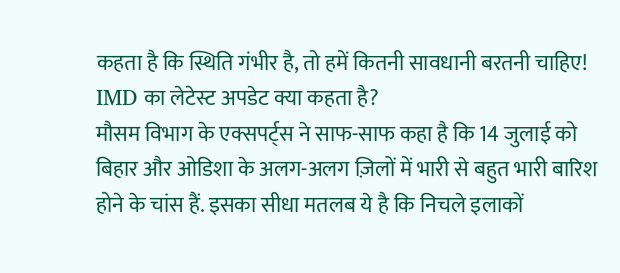कहता है कि स्थिति गंभीर है, तो हमें कितनी सावधानी बरतनी चाहिए!
IMD का लेटेस्ट अपडेट क्या कहता है?
मौसम विभाग के एक्सपर्ट्स ने साफ-साफ कहा है कि 14 जुलाई को बिहार और ओडिशा के अलग-अलग ज़िलों में भारी से बहुत भारी बारिश होने के चांस हैं. इसका सीधा मतलब ये है कि निचले इलाकों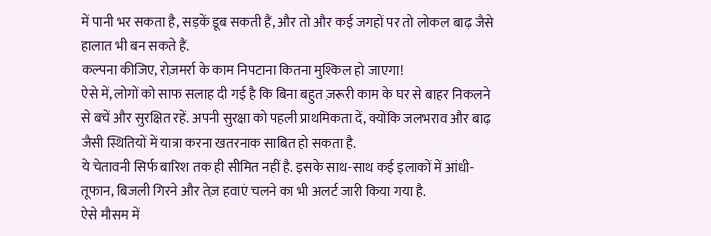में पानी भर सकता है, सड़कें डूब सकती हैं, और तो और कई जगहों पर तो लोकल बाढ़ जैसे हालात भी बन सकते हैं.
कल्पना कीजिए, रोज़मर्रा के काम निपटाना कितना मुश्किल हो जाएगा!
ऐसे में, लोगों को साफ सलाह दी गई है कि बिना बहुत ज़रूरी काम के घर से बाहर निकलने से बचें और सुरक्षित रहें. अपनी सुरक्षा को पहली प्राथमिकता दें, क्योंकि जलभराव और बाढ़ जैसी स्थितियों में यात्रा करना खतरनाक साबित हो सकता है.
ये चेतावनी सिर्फ बारिश तक ही सीमित नहीं है. इसके साथ-साथ कई इलाकों में आंधी-तूफान, बिजली गिरने और तेज़ हवाएं चलने का भी अलर्ट जारी किया गया है.
ऐसे मौसम में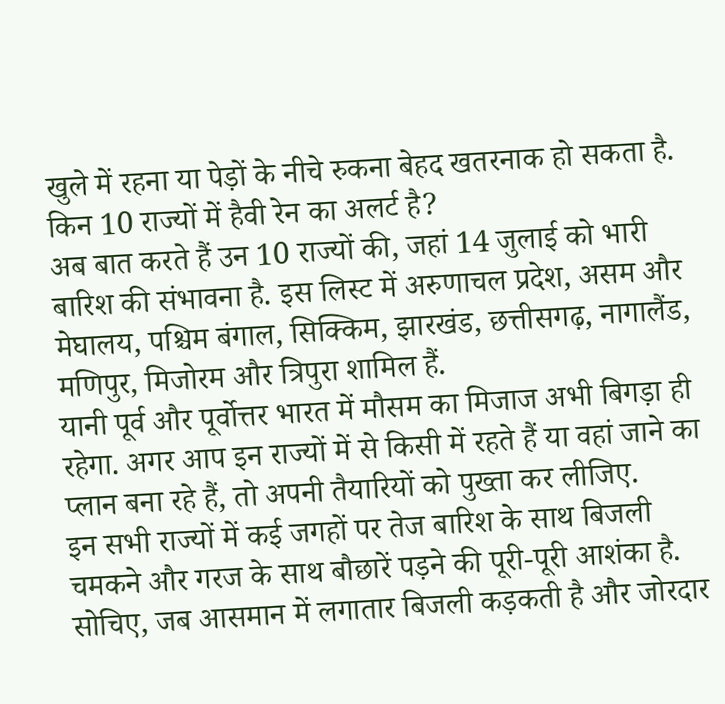खुले में रहना या पेड़ों के नीचे रुकना बेहद खतरनाक हो सकता है.
किन 10 राज्यों में हैवी रेन का अलर्ट है?
अब बात करते हैं उन 10 राज्यों की, जहां 14 जुलाई को भारी बारिश की संभावना है. इस लिस्ट में अरुणाचल प्रदेश, असम और मेघालय, पश्चिम बंगाल, सिक्किम, झारखंड, छत्तीसगढ़, नागालैंड, मणिपुर, मिजोरम और त्रिपुरा शामिल हैं.
यानी पूर्व और पूर्वोत्तर भारत में मौसम का मिजाज अभी बिगड़ा ही रहेगा. अगर आप इन राज्यों में से किसी में रहते हैं या वहां जाने का प्लान बना रहे हैं, तो अपनी तैयारियों को पुख्ता कर लीजिए.
इन सभी राज्यों में कई जगहों पर तेज बारिश के साथ बिजली चमकने और गरज के साथ बौछारें पड़ने की पूरी-पूरी आशंका है. सोचिए, जब आसमान में लगातार बिजली कड़कती है और जोरदार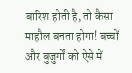बारिश होती है, तो कैसा माहौल बनता होगा! बच्चों और बुजुर्गों को ऐसे में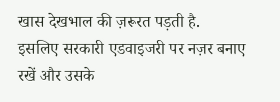खास देखभाल की ज़रूरत पड़ती है.
इसलिए सरकारी एडवाइजरी पर नज़र बनाए रखें और उसके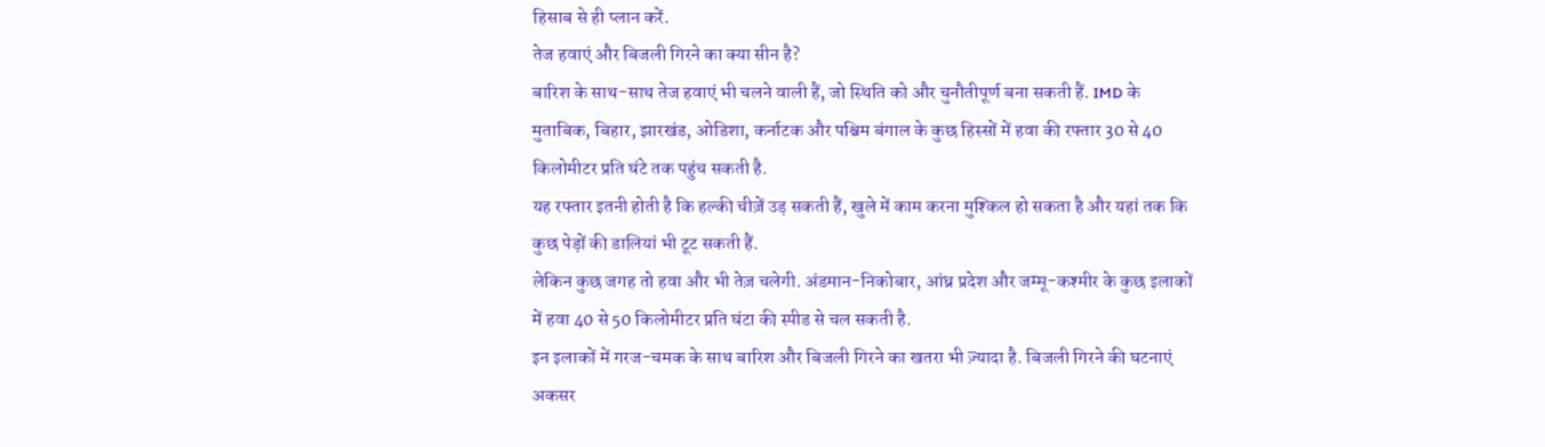हिसाब से ही प्लान करें.
तेज हवाएं और बिजली गिरने का क्या सीन है?
बारिश के साथ-साथ तेज हवाएं भी चलने वाली हैं, जो स्थिति को और चुनौतीपूर्ण बना सकती हैं. IMD के मुताबिक, बिहार, झारखंड, ओडिशा, कर्नाटक और पश्चिम बंगाल के कुछ हिस्सों में हवा की रफ्तार 30 से 40 किलोमीटर प्रति घंटे तक पहुंच सकती है.
यह रफ्तार इतनी होती है कि हल्की चीज़ें उड़ सकती हैं, खुले में काम करना मुश्किल हो सकता है और यहां तक कि कुछ पेड़ों की डालियां भी टूट सकती हैं.
लेकिन कुछ जगह तो हवा और भी तेज़ चलेगी. अंडमान-निकोबार, आंध्र प्रदेश और जम्मू-कश्मीर के कुछ इलाकों में हवा 40 से 50 किलोमीटर प्रति घंटा की स्पीड से चल सकती है.
इन इलाकों में गरज-चमक के साथ बारिश और बिजली गिरने का खतरा भी ज़्यादा है. बिजली गिरने की घटनाएं अकसर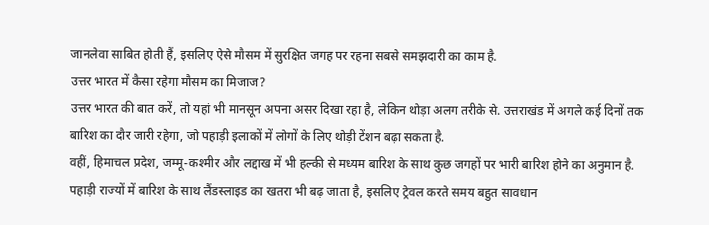जानलेवा साबित होती हैं, इसलिए ऐसे मौसम में सुरक्षित जगह पर रहना सबसे समझदारी का काम है.
उत्तर भारत में कैसा रहेगा मौसम का मिजाज?
उत्तर भारत की बात करें, तो यहां भी मानसून अपना असर दिखा रहा है, लेकिन थोड़ा अलग तरीके से. उत्तराखंड में अगले कई दिनों तक बारिश का दौर जारी रहेगा, जो पहाड़ी इलाकों में लोगों के लिए थोड़ी टेंशन बढ़ा सकता है.
वहीं, हिमाचल प्रदेश, जम्मू-कश्मीर और लद्दाख में भी हल्की से मध्यम बारिश के साथ कुछ जगहों पर भारी बारिश होने का अनुमान है. पहाड़ी राज्यों में बारिश के साथ लैंडस्लाइड का खतरा भी बढ़ जाता है, इसलिए ट्रेवल करते समय बहुत सावधान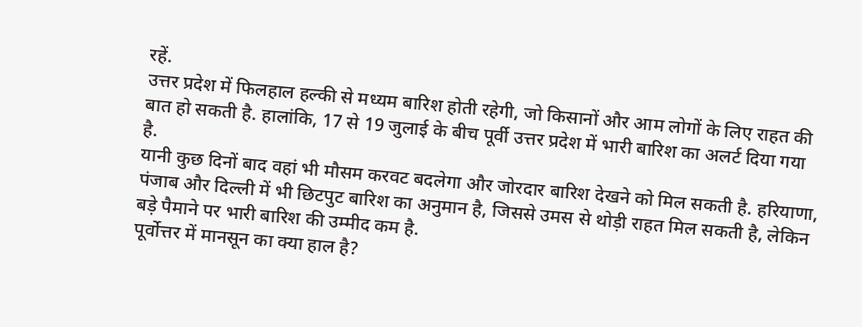रहें.
उत्तर प्रदेश में फिलहाल हल्की से मध्यम बारिश होती रहेगी, जो किसानों और आम लोगों के लिए राहत की बात हो सकती है. हालांकि, 17 से 19 जुलाई के बीच पूर्वी उत्तर प्रदेश में भारी बारिश का अलर्ट दिया गया है.
यानी कुछ दिनों बाद वहां भी मौसम करवट बदलेगा और जोरदार बारिश देखने को मिल सकती है. हरियाणा, पंजाब और दिल्ली में भी छिटपुट बारिश का अनुमान है, जिससे उमस से थोड़ी राहत मिल सकती है, लेकिन बड़े पैमाने पर भारी बारिश की उम्मीद कम है.
पूर्वोत्तर में मानसून का क्या हाल है?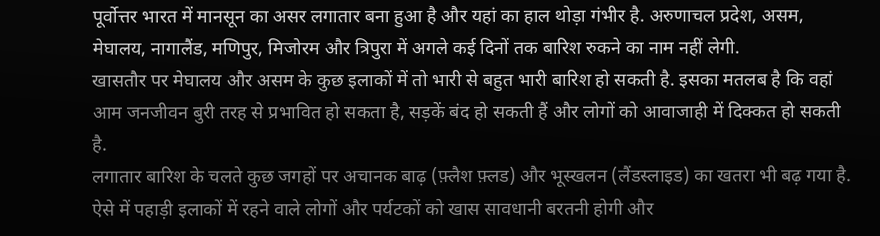पूर्वोत्तर भारत में मानसून का असर लगातार बना हुआ है और यहां का हाल थोड़ा गंभीर है. अरुणाचल प्रदेश, असम, मेघालय, नागालैंड, मणिपुर, मिजोरम और त्रिपुरा में अगले कई दिनों तक बारिश रुकने का नाम नहीं लेगी.
खासतौर पर मेघालय और असम के कुछ इलाकों में तो भारी से बहुत भारी बारिश हो सकती है. इसका मतलब है कि वहां आम जनजीवन बुरी तरह से प्रभावित हो सकता है, सड़कें बंद हो सकती हैं और लोगों को आवाजाही में दिक्कत हो सकती है.
लगातार बारिश के चलते कुछ जगहों पर अचानक बाढ़ (फ़्लैश फ़्लड) और भूस्खलन (लैंडस्लाइड) का खतरा भी बढ़ गया है. ऐसे में पहाड़ी इलाकों में रहने वाले लोगों और पर्यटकों को खास सावधानी बरतनी होगी और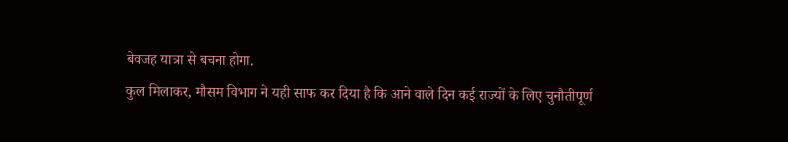बेवजह यात्रा से बचना होगा.
कुल मिलाकर, मौसम विभाग ने यही साफ कर दिया है कि आने वाले दिन कई राज्यों के लिए चुनौतीपूर्ण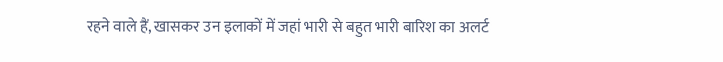रहने वाले हैं, खासकर उन इलाकों में जहां भारी से बहुत भारी बारिश का अलर्ट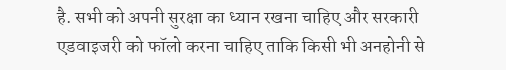है. सभी को अपनी सुरक्षा का ध्यान रखना चाहिए और सरकारी एडवाइजरी को फॉलो करना चाहिए ताकि किसी भी अनहोनी से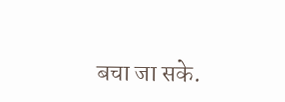बचा जा सके.